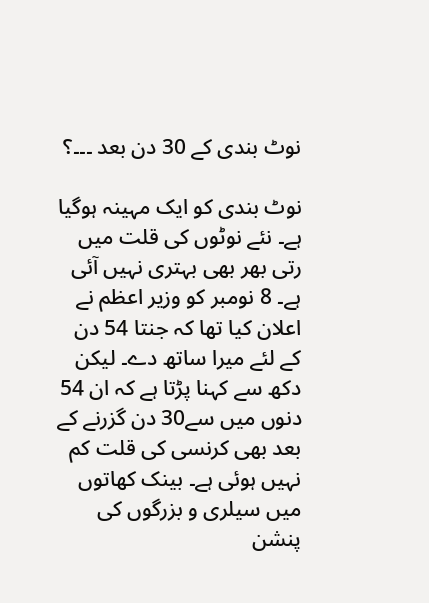نوٹ بندی کے 30 دن بعد ۔۔۔؟

نوٹ بندی کو ایک مہینہ ہوگیا ہے۔ نئے نوٹوں کی قلت میں رتی بھر بھی بہتری نہیں آئی ہے۔ 8 نومبر کو وزیر اعظم نے اعلان کیا تھا کہ جنتا 54 دن کے لئے میرا ساتھ دے۔ لیکن دکھ سے کہنا پڑتا ہے کہ ان 54 دنوں میں سے30 دن گزرنے کے بعد بھی کرنسی کی قلت کم نہیں ہوئی ہے۔ بینک کھاتوں میں سیلری و بزرگوں کی پنشن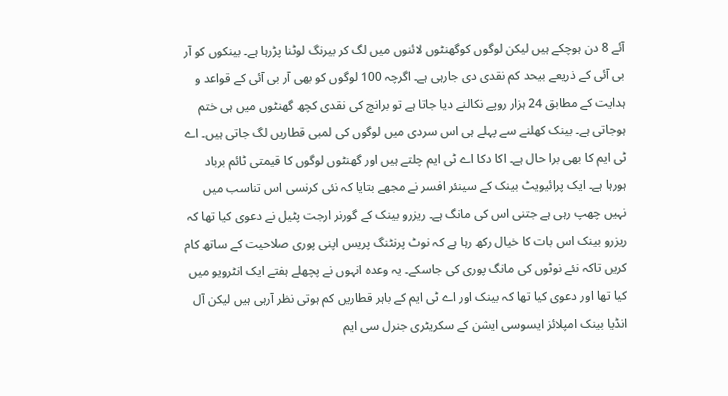آئے 8 دن ہوچکے ہیں لیکن لوگوں کوگھنٹوں لائنوں میں لگ کر بیرنگ لوٹنا پڑرہا ہے۔ بینکوں کو آر بی آئی کے ذریعے بیحد کم نقدی دی جارہی ہے۔ اگرچہ 100 لوگوں کو بھی آر بی آئی کے قواعد و ہدایت کے مطابق 24 ہزار روپے نکالنے دیا جاتا ہے تو برانچ کی نقدی کچھ گھنٹوں میں ہی ختم ہوجاتی ہے۔ بینک کھلنے سے پہلے ہی اس سردی میں لوگوں کی لمبی قطاریں لگ جاتی ہیں۔ اے ٹی ایم کا بھی برا حال ہے۔ اکا دکا اے ٹی ایم چلتے ہیں اور گھنٹوں لوگوں کا قیمتی ٹائم برباد ہورہا ہے۔ ایک پرائیویٹ بینک کے سینئر افسر نے مجھے بتایا کہ نئی کرنسی اس تناسب میں نہیں چھپ رہی ہے جتنی اس کی مانگ ہے۔ ریزرو بینک کے گورنر ارجت پٹیل نے دعوی کیا تھا کہ ریزرو بینک اس بات کا خیال رکھ رہا ہے کہ نوٹ پرنٹنگ پریس اپنی پوری صلاحیت کے ساتھ کام کریں تاکہ نئے نوٹوں کی مانگ پوری کی جاسکے۔ یہ وعدہ انہوں نے پچھلے ہفتے ایک انٹرویو میں کیا تھا اور دعوی کیا تھا کہ بینک اور اے ٹی ایم کے باہر قطاریں کم ہوتی نظر آرہی ہیں لیکن آل انڈیا بینک امپلائز ایسوسی ایشن کے سکریٹری جنرل سی ایم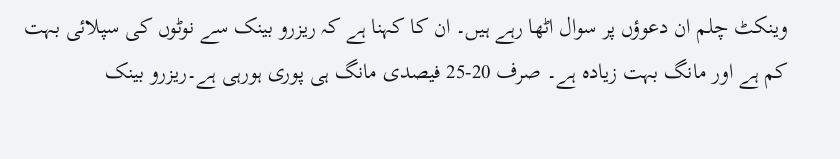وینکٹ چلم ان دعوؤں پر سوال اٹھا رہے ہیں۔ ان کا کہنا ہے کہ ریزرو بینک سے نوٹوں کی سپلائی بہت کم ہے اور مانگ بہت زیادہ ہے۔ صرف 20-25 فیصدی مانگ ہی پوری ہورہی ہے۔ریزرو بینک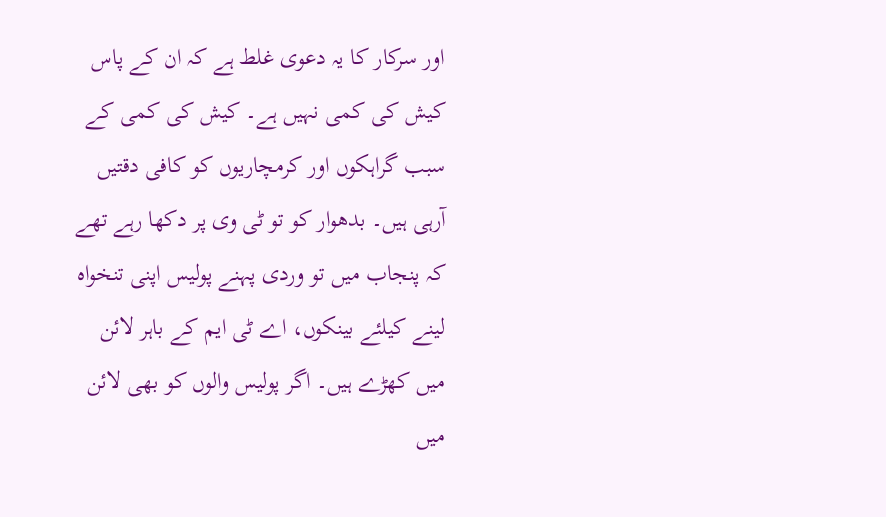اور سرکار کا یہ دعوی غلط ہے کہ ان کے پاس کیش کی کمی نہیں ہے۔ کیش کی کمی کے سبب گراہکوں اور کرمچاریوں کو کافی دقتیں آرہی ہیں۔ بدھوار کو تو ٹی وی پر دکھا رہے تھے کہ پنجاب میں تو وردی پہنے پولیس اپنی تنخواہ لینے کیلئے بینکوں، اے ٹی ایم کے باہر لائن میں کھڑے ہیں۔ اگر پولیس والوں کو بھی لائن میں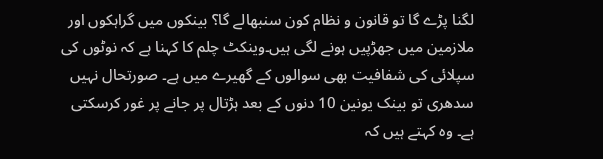لگنا پڑے گا تو قانون و نظام کون سنبھالے گا؟ بینکوں میں گراہکوں اور ملازمین میں جھڑپیں ہونے لگی ہیں۔وینکٹ چلم کا کہنا ہے کہ نوٹوں کی سپلائی کی شفافیت بھی سوالوں کے گھیرے میں ہے۔ صورتحال نہیں سدھری تو بینک یونین 10 دنوں کے بعد ہڑتال پر جانے پر غور کرسکتی ہے۔ وہ کہتے ہیں کہ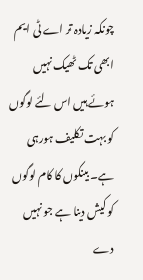چونکہ زیادہ تر اے ٹی ایم ابھی تک ٹھیک نہیں ہوئے ہیں اس لئے لوگوں کو بہت تکلیف ہورہی ہے۔ بینکوں کا کام لوگوں کو کیش دینا ہے جو نہیں دے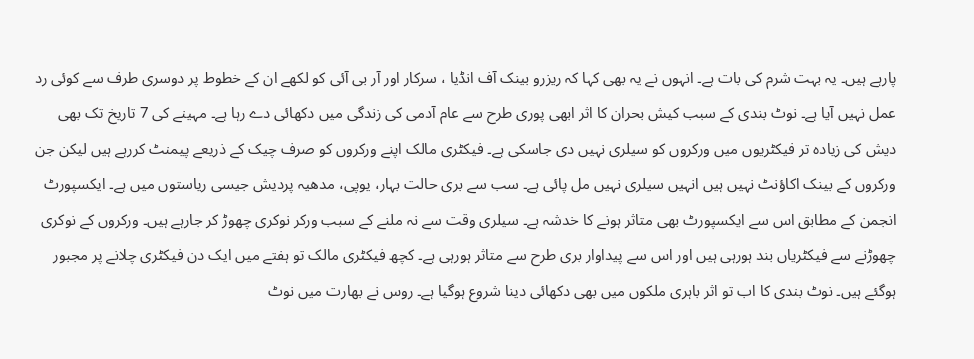پارہے ہیں۔ یہ بہت شرم کی بات ہے۔ انہوں نے یہ بھی کہا کہ ریزرو بینک آف انڈیا ، سرکار اور آر بی آئی کو لکھے ان کے خطوط پر دوسری طرف سے کوئی رد عمل نہیں آیا ہے۔ نوٹ بندی کے سبب کیش بحران کا اثر ابھی پوری طرح سے عام آدمی کی زندگی میں دکھائی دے رہا ہے۔ مہینے کی 7 تاریخ تک بھی دیش کی زیادہ تر فیکٹریوں میں ورکروں کو سیلری نہیں دی جاسکی ہے۔ فیکٹری مالک اپنے ورکروں کو صرف چیک کے ذریعے پیمنٹ کررہے ہیں لیکن جن ورکروں کے بینک اکاؤنٹ نہیں ہیں انہیں سیلری نہیں مل پائی ہے۔ سب سے بری حالت بہار، یوپی، مدھیہ پردیش جیسی ریاستوں میں ہے۔ ایکسپورٹ انجمن کے مطابق اس سے ایکسپورٹ بھی متاثر ہونے کا خدشہ ہے۔ سیلری وقت سے نہ ملنے کے سبب ورکر نوکری چھوڑ کر جارہے ہیں۔ ورکروں کے نوکری چھوڑنے سے فیکٹریاں بند ہورہی ہیں اور اس سے پیداوار بری طرح سے متاثر ہورہی ہے۔ کچھ فیکٹری مالک تو ہفتے میں ایک دن فیکٹری چلانے پر مجبور ہوگئے ہیں۔ نوٹ بندی کا اب تو اثر باہری ملکوں میں بھی دکھائی دینا شروع ہوگیا ہے۔ روس نے بھارت میں نوٹ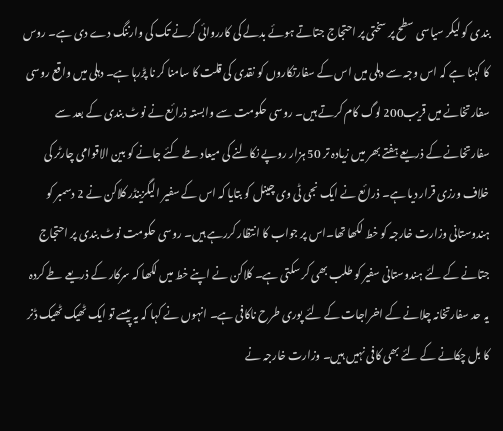بندی کو لیکر سیاسی سطح پر سختی پر احتجاج جتاتے ہوئے بدلے کی کارروائی کرنے تک کی وارننگ دے دی ہے۔ روس کا کہنا ہے کہ اس وجہ سے دہلی میں اس کے سفارتکاروں کو نقدی کی قلت کا سامنا کر نا پڑرہا ہے۔ دہلی میں واقع روسی سفارتخانے میں قریب200 لوگ کام کرتے ہیں۔ روسی حکومت سے وابستہ ذرائع نے نوٹ بندی کے بعد سے سفارتخانے کے ذریعے ہفتے بھر میں زیادہ تر 50 ہزار روپے نکالنے کی میعاد طے کئے جانے کو بین الاقوامی چارٹر کی خلاف ورزی قرار دیا ہے۔ ذرائع نے ایک نجی ٹی وی چینل کو بتایا کہ اس کے سفیر الیگزینڈر کلاکن نے 2 دسمبر کو ہندوستانی وزارت خارجہ کو خط لکھا تھا۔اس پر جواب کا انتظار کررہے ہیں۔ روسی حکومت نوٹ بندی پر احتجاج جتانے کے لئے ہندوستانی سفیر کو طلب بھی کر سکتی ہے۔ کلاکن نے اپنے خط میں لکھا کہ سرکار کے ذریعے طے کردہ یہ حد سفارتخانہ چلانے کے اخراجات کے لئے پوری طرح ناکافی ہے۔ انہوں نے کہا کہ یہ پیسے تو ایک ٹھیک ٹھیک ڈنر کا بل چکانے کے لئے بھی کافی نہیں ہیں۔ وزارت خارجہ نے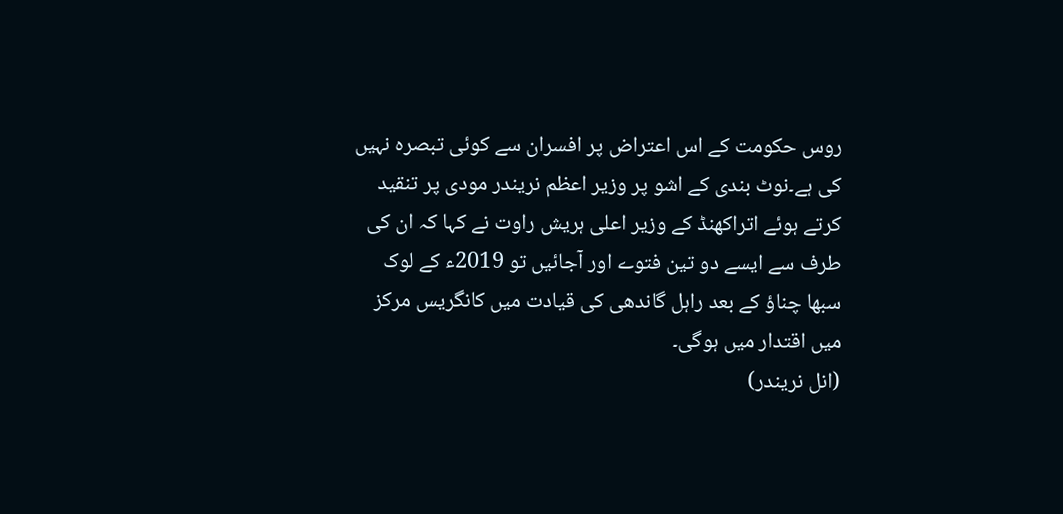روس حکومت کے اس اعتراض پر افسران سے کوئی تبصرہ نہیں کی ہے۔نوٹ بندی کے اشو پر وزیر اعظم نریندر مودی پر تنقید کرتے ہوئے اتراکھنڈ کے وزیر اعلی ہریش راوت نے کہا کہ ان کی طرف سے ایسے دو تین فتوے اور آجائیں تو 2019ء کے لوک سبھا چناؤ کے بعد راہل گاندھی کی قیادت میں کانگریس مرکز میں اقتدار میں ہوگی۔
(انل نریندر)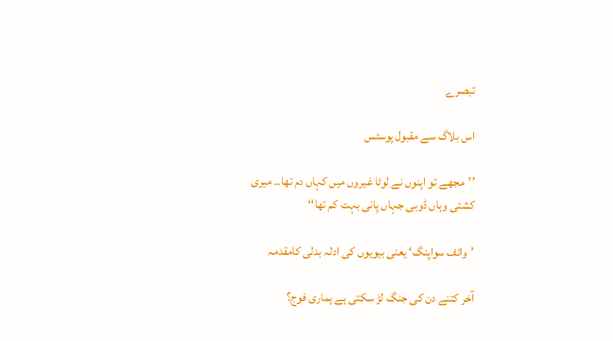تبصرے

اس بلاگ سے مقبول پوسٹس

’’مجھے تو اپنوں نے لوٹا غیروں میں کہاں دم تھا۔۔ میری کشتی وہاں ڈوبی جہاں پانی بہت کم تھا‘‘

’وائف سواپنگ‘ یعنی بیویوں کی ادلہ بدلی کامقدمہ

آخر کتنے دن کی جنگ لڑ سکتی ہے ہماری فوج؟